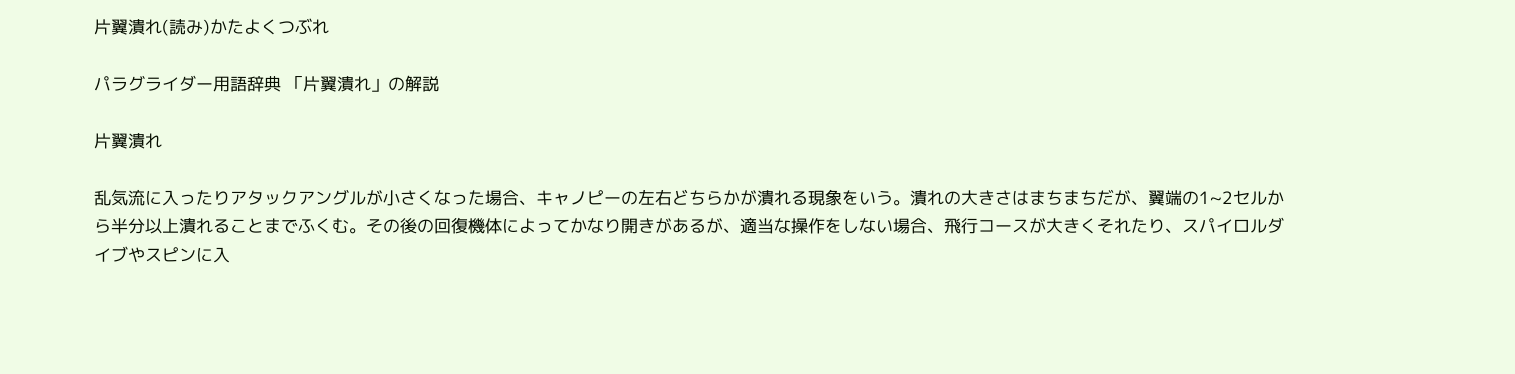片翼潰れ(読み)かたよくつぶれ

パラグライダー用語辞典 「片翼潰れ」の解説

片翼潰れ

乱気流に入ったりアタックアングルが小さくなった場合、キャノピーの左右どちらかが潰れる現象をいう。潰れの大きさはまちまちだが、翼端の1~2セルから半分以上潰れることまでふくむ。その後の回復機体によってかなり開きがあるが、適当な操作をしない場合、飛行コースが大きくそれたり、スパイロルダイブやスピンに入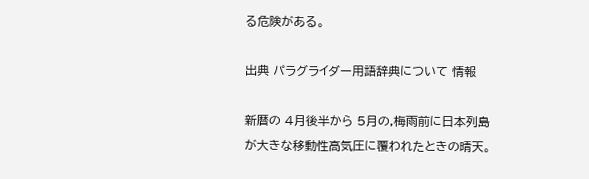る危険がある。

出典 パラグライダー用語辞典について 情報

新暦の 4月後半から 5月の,梅雨前に日本列島が大きな移動性高気圧に覆われたときの晴天。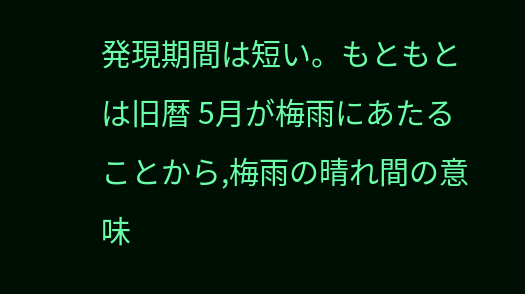発現期間は短い。もともとは旧暦 5月が梅雨にあたることから,梅雨の晴れ間の意味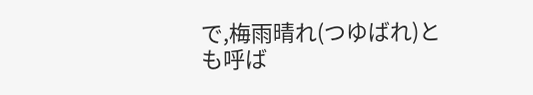で,梅雨晴れ(つゆばれ)とも呼ば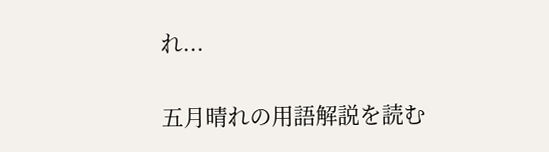れ...

五月晴れの用語解説を読む